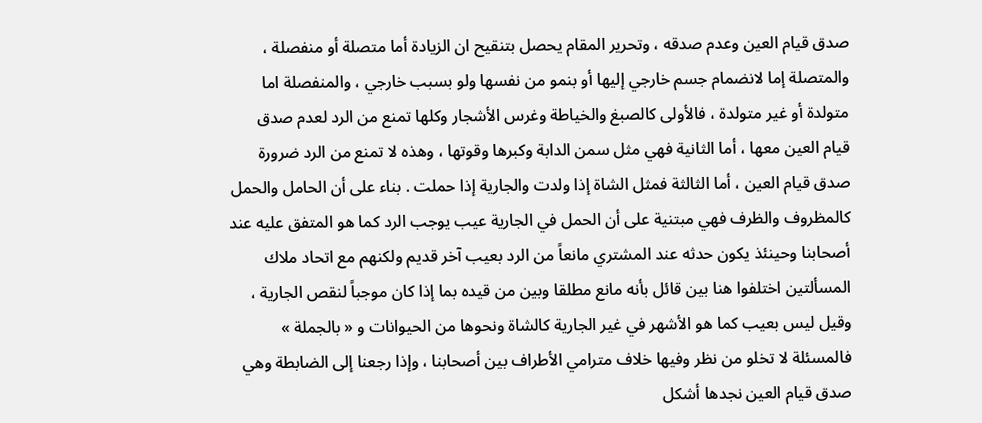صدق قيام العين وعدم صدقه ، وتحرير المقام يحصل بتنقيح ان الزيادة أما متصلة أو منفصلة ، والمتصلة إما لانضمام جسم خارجي إليها أو بنمو من نفسها ولو بسبب خارجي ، والمنفصلة اما متولدة أو غير متولدة ، فالأولى كالصبغ والخياطة وغرس الأشجار وكلها تمنع من الرد لعدم صدق قيام العين معها ، أما الثانية فهي مثل سمن الدابة وكبرها وقوتها ، وهذه لا تمنع من الرد ضرورة صدق قيام العين ، أما الثالثة فمثل الشاة إذا ولدت والجارية إذا حملت . بناء على أن الحامل والحمل كالمظروف والظرف فهي مبتنية على أن الحمل في الجارية عيب يوجب الرد كما هو المتفق عليه عند أصحابنا وحينئذ يكون حدثه عند المشتري مانعاً من الرد بعيب آخر قديم ولكنهم مع اتحاد ملاك المسألتين اختلفوا هنا بين قائل بأنه مانع مطلقا وبين من قيده بما إذا كان موجباً لنقص الجارية ، وقيل ليس بعيب كما هو الأشهر في غير الجارية كالشاة ونحوها من الحيوانات و « بالجملة » فالمسئلة لا تخلو من نظر وفيها خلاف مترامي الأطراف بين أصحابنا ، وإذا رجعنا إلى الضابطة وهي صدق قيام العين نجدها أشكل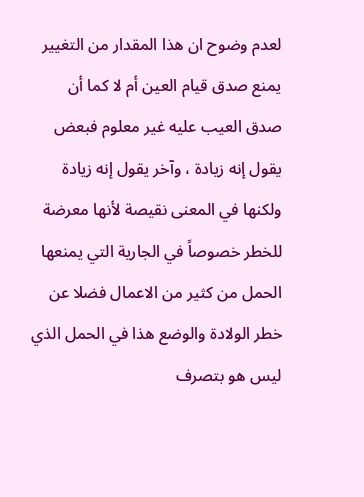لعدم وضوح ان هذا المقدار من التغيير يمنع صدق قيام العين أم لا كما أن صدق العيب عليه غير معلوم فبعض يقول إنه زيادة ، وآخر يقول إنه زيادة ولكنها في المعنى نقيصة لأنها معرضة للخطر خصوصاً في الجارية التي يمنعها الحمل من كثير من الاعمال فضلا عن خطر الولادة والوضع هذا في الحمل الذي ليس هو بتصرف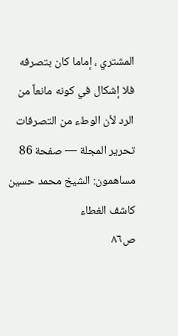المشتري ، إماما كان بتصرفه فلا إشكال في كونه مانعاً من الرد لأن الوطء من التصرفات
تحرير المجلة — صفحة 86
مساهمون: الشيخ محمد حسين كاشف الغطاء
ص٨٦